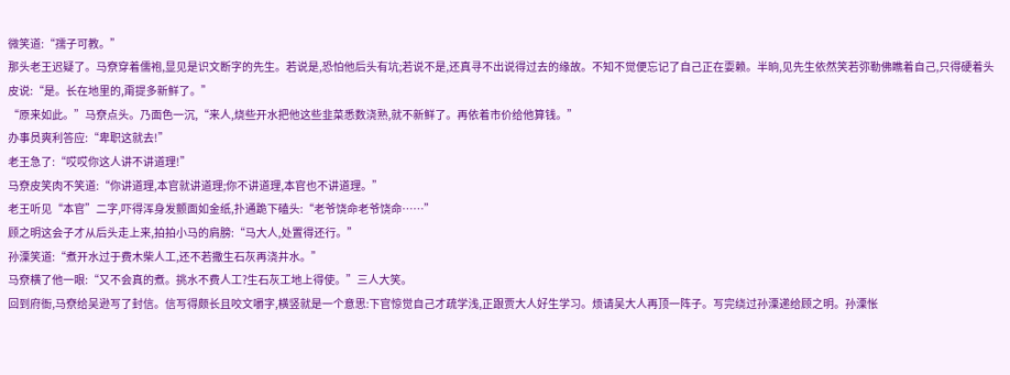微笑道:“孺子可教。”
那头老王迟疑了。马尞穿着儒袍,显见是识文断字的先生。若说是,恐怕他后头有坑;若说不是,还真寻不出说得过去的缘故。不知不觉便忘记了自己正在耍赖。半晌,见先生依然笑若弥勒佛瞧着自己,只得硬着头皮说:“是。长在地里的,甭提多新鲜了。”
“原来如此。”马尞点头。乃面色一沉,“来人,烧些开水把他这些韭菜悉数浇熟,就不新鲜了。再依着市价给他算钱。”
办事员爽利答应:“卑职这就去!”
老王急了:“哎哎你这人讲不讲道理!”
马尞皮笑肉不笑道:“你讲道理,本官就讲道理;你不讲道理,本官也不讲道理。”
老王听见“本官”二字,吓得浑身发颤面如金纸,扑通跪下磕头:“老爷饶命老爷饶命……”
顾之明这会子才从后头走上来,拍拍小马的肩膀:“马大人,处置得还行。”
孙溧笑道:“煮开水过于费木柴人工,还不若撒生石灰再浇井水。”
马尞横了他一眼:“又不会真的煮。挑水不费人工?生石灰工地上得使。”三人大笑。
回到府衙,马尞给吴逊写了封信。信写得颇长且咬文嚼字,横竖就是一个意思:下官惊觉自己才疏学浅,正跟贾大人好生学习。烦请吴大人再顶一阵子。写完绕过孙溧递给顾之明。孙溧怅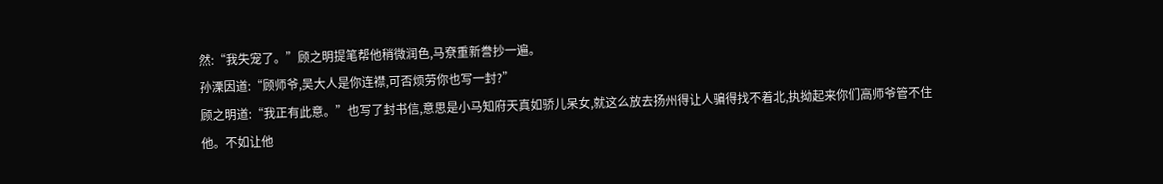然:“我失宠了。”顾之明提笔帮他稍微润色,马尞重新誊抄一遍。
孙溧因道:“顾师爷,吴大人是你连襟,可否烦劳你也写一封?”
顾之明道:“我正有此意。”也写了封书信,意思是小马知府天真如骄儿呆女,就这么放去扬州得让人骗得找不着北,执拗起来你们高师爷管不住他。不如让他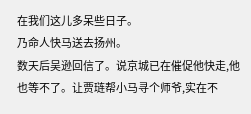在我们这儿多呆些日子。
乃命人快马送去扬州。
数天后吴逊回信了。说京城已在催促他快走,他也等不了。让贾琏帮小马寻个师爷,实在不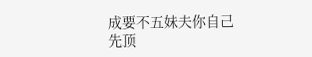成要不五妹夫你自己先顶